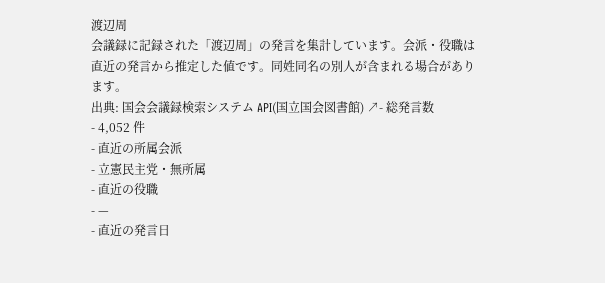渡辺周
会議録に記録された「渡辺周」の発言を集計しています。会派・役職は直近の発言から推定した値です。同姓同名の別人が含まれる場合があります。
出典: 国会会議録検索システム API(国立国会図書館) ↗- 総発言数
- 4,052 件
- 直近の所属会派
- 立憲民主党・無所属
- 直近の役職
- —
- 直近の発言日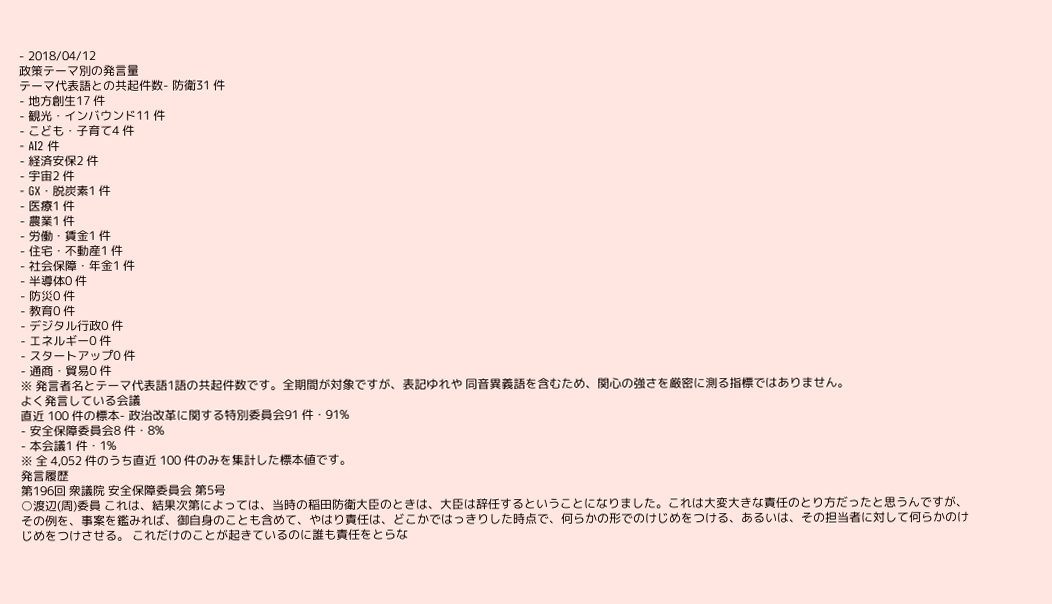- 2018/04/12
政策テーマ別の発言量
テーマ代表語との共起件数- 防衛31 件
- 地方創生17 件
- 観光・インバウンド11 件
- こども・子育て4 件
- AI2 件
- 経済安保2 件
- 宇宙2 件
- GX・脱炭素1 件
- 医療1 件
- 農業1 件
- 労働・賃金1 件
- 住宅・不動産1 件
- 社会保障・年金1 件
- 半導体0 件
- 防災0 件
- 教育0 件
- デジタル行政0 件
- エネルギー0 件
- スタートアップ0 件
- 通商・貿易0 件
※ 発言者名とテーマ代表語1語の共起件数です。全期間が対象ですが、表記ゆれや 同音異義語を含むため、関心の強さを厳密に測る指標ではありません。
よく発言している会議
直近 100 件の標本- 政治改革に関する特別委員会91 件・91%
- 安全保障委員会8 件・8%
- 本会議1 件・1%
※ 全 4,052 件のうち直近 100 件のみを集計した標本値です。
発言履歴
第196回 衆議院 安全保障委員会 第5号
○渡辺(周)委員 これは、結果次第によっては、当時の稲田防衛大臣のときは、大臣は辞任するということになりました。これは大変大きな責任のとり方だったと思うんですが、その例を、事案を鑑みれば、御自身のことも含めて、やはり責任は、どこかではっきりした時点で、何らかの形でのけじめをつける、あるいは、その担当者に対して何らかのけじめをつけさせる。 これだけのことが起きているのに誰も責任をとらな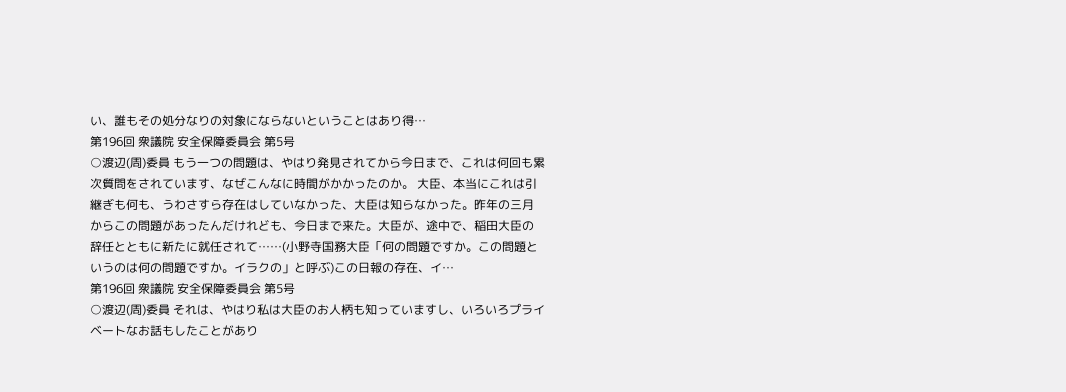い、誰もその処分なりの対象にならないということはあり得…
第196回 衆議院 安全保障委員会 第5号
○渡辺(周)委員 もう一つの問題は、やはり発見されてから今日まで、これは何回も累次質問をされています、なぜこんなに時間がかかったのか。 大臣、本当にこれは引継ぎも何も、うわさすら存在はしていなかった、大臣は知らなかった。昨年の三月からこの問題があったんだけれども、今日まで来た。大臣が、途中で、稲田大臣の辞任とともに新たに就任されて……(小野寺国務大臣「何の問題ですか。この問題というのは何の問題ですか。イラクの」と呼ぶ)この日報の存在、イ…
第196回 衆議院 安全保障委員会 第5号
○渡辺(周)委員 それは、やはり私は大臣のお人柄も知っていますし、いろいろプライベートなお話もしたことがあり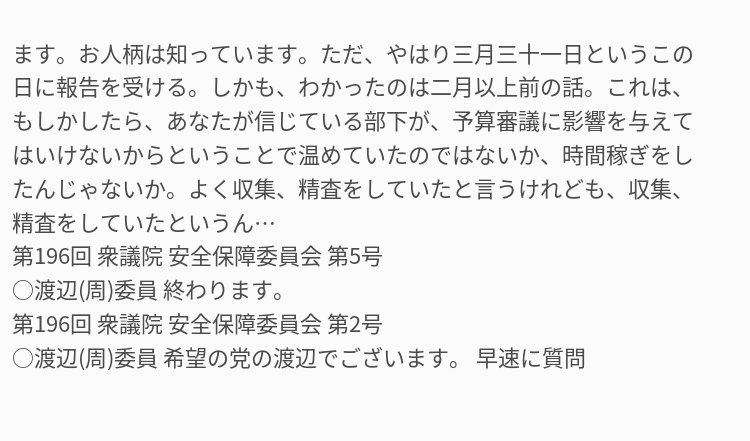ます。お人柄は知っています。ただ、やはり三月三十一日というこの日に報告を受ける。しかも、わかったのは二月以上前の話。これは、もしかしたら、あなたが信じている部下が、予算審議に影響を与えてはいけないからということで温めていたのではないか、時間稼ぎをしたんじゃないか。よく収集、精査をしていたと言うけれども、収集、精査をしていたというん…
第196回 衆議院 安全保障委員会 第5号
○渡辺(周)委員 終わります。
第196回 衆議院 安全保障委員会 第2号
○渡辺(周)委員 希望の党の渡辺でございます。 早速に質問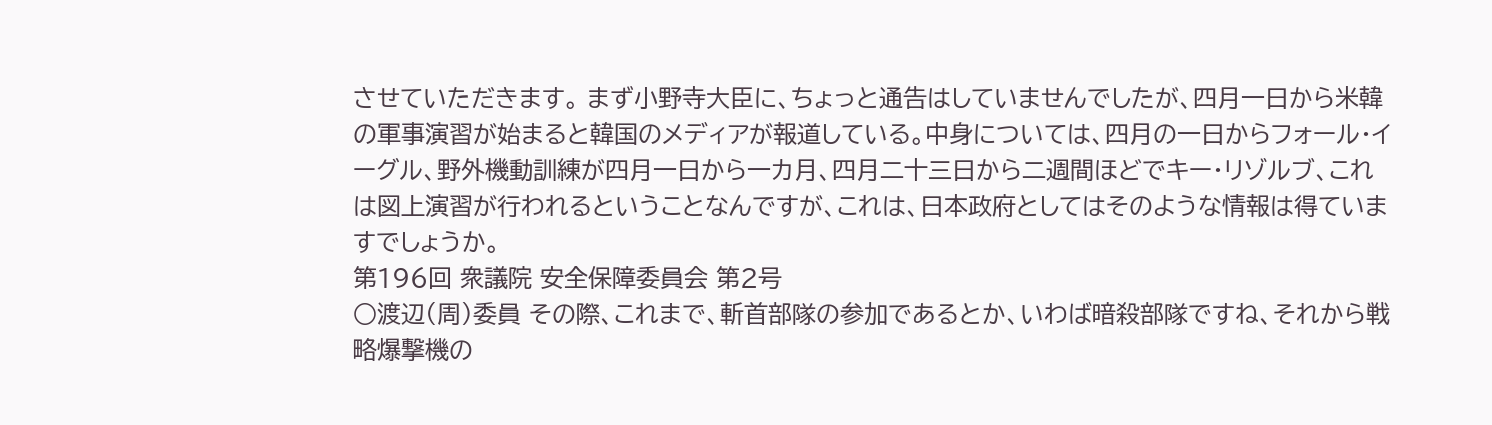させていただきます。 まず小野寺大臣に、ちょっと通告はしていませんでしたが、四月一日から米韓の軍事演習が始まると韓国のメディアが報道している。中身については、四月の一日からフォール・イーグル、野外機動訓練が四月一日から一カ月、四月二十三日から二週間ほどでキー・リゾルブ、これは図上演習が行われるということなんですが、これは、日本政府としてはそのような情報は得ていますでしょうか。
第196回 衆議院 安全保障委員会 第2号
○渡辺(周)委員 その際、これまで、斬首部隊の参加であるとか、いわば暗殺部隊ですね、それから戦略爆撃機の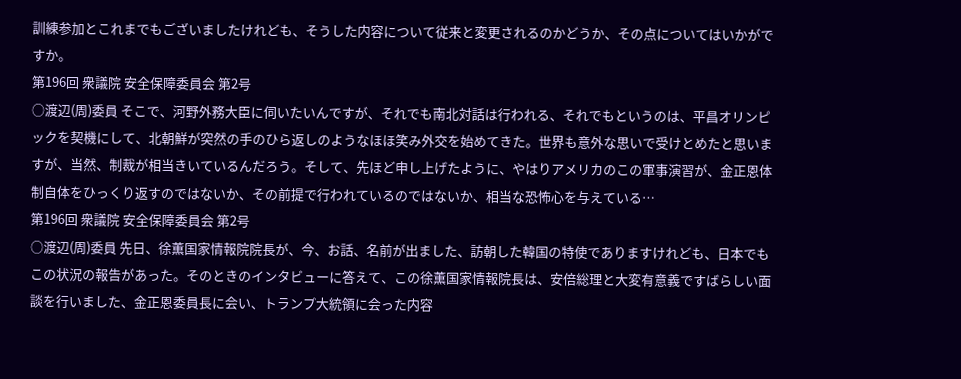訓練参加とこれまでもございましたけれども、そうした内容について従来と変更されるのかどうか、その点についてはいかがですか。
第196回 衆議院 安全保障委員会 第2号
○渡辺(周)委員 そこで、河野外務大臣に伺いたいんですが、それでも南北対話は行われる、それでもというのは、平昌オリンピックを契機にして、北朝鮮が突然の手のひら返しのようなほほ笑み外交を始めてきた。世界も意外な思いで受けとめたと思いますが、当然、制裁が相当きいているんだろう。そして、先ほど申し上げたように、やはりアメリカのこの軍事演習が、金正恩体制自体をひっくり返すのではないか、その前提で行われているのではないか、相当な恐怖心を与えている…
第196回 衆議院 安全保障委員会 第2号
○渡辺(周)委員 先日、徐薫国家情報院院長が、今、お話、名前が出ました、訪朝した韓国の特使でありますけれども、日本でもこの状況の報告があった。そのときのインタビューに答えて、この徐薫国家情報院長は、安倍総理と大変有意義ですばらしい面談を行いました、金正恩委員長に会い、トランプ大統領に会った内容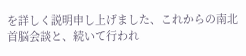を詳しく説明申し上げました、これからの南北首脳会談と、続いて行われ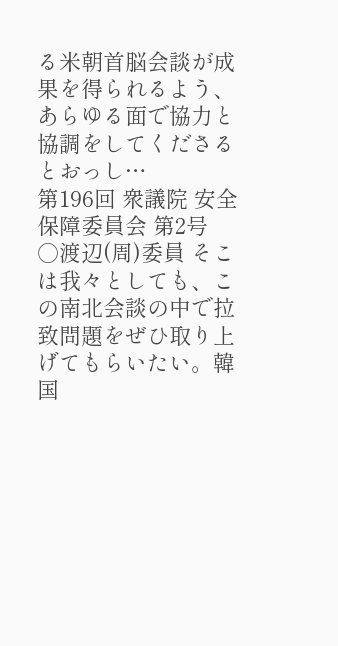る米朝首脳会談が成果を得られるよう、あらゆる面で協力と協調をしてくださるとおっし…
第196回 衆議院 安全保障委員会 第2号
○渡辺(周)委員 そこは我々としても、この南北会談の中で拉致問題をぜひ取り上げてもらいたい。韓国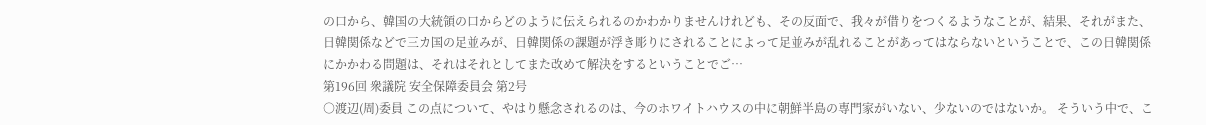の口から、韓国の大統領の口からどのように伝えられるのかわかりませんけれども、その反面で、我々が借りをつくるようなことが、結果、それがまた、日韓関係などで三カ国の足並みが、日韓関係の課題が浮き彫りにされることによって足並みが乱れることがあってはならないということで、この日韓関係にかかわる問題は、それはそれとしてまた改めて解決をするということでご…
第196回 衆議院 安全保障委員会 第2号
○渡辺(周)委員 この点について、やはり懸念されるのは、今のホワイトハウスの中に朝鮮半島の専門家がいない、少ないのではないか。 そういう中で、こ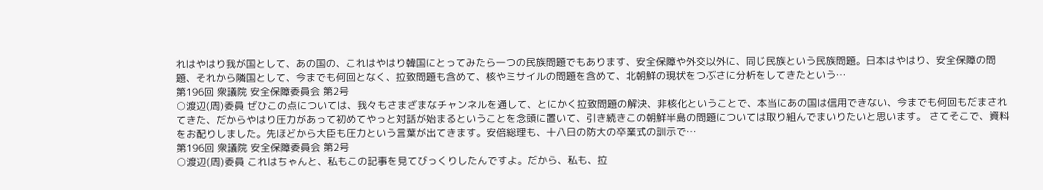れはやはり我が国として、あの国の、これはやはり韓国にとってみたら一つの民族問題でもあります、安全保障や外交以外に、同じ民族という民族問題。日本はやはり、安全保障の問題、それから隣国として、今までも何回となく、拉致問題も含めて、核やミサイルの問題を含めて、北朝鮮の現状をつぶさに分析をしてきたという…
第196回 衆議院 安全保障委員会 第2号
○渡辺(周)委員 ぜひこの点については、我々もさまざまなチャンネルを通して、とにかく拉致問題の解決、非核化ということで、本当にあの国は信用できない、今までも何回もだまされてきた、だからやはり圧力があって初めてやっと対話が始まるということを念頭に置いて、引き続きこの朝鮮半島の問題については取り組んでまいりたいと思います。 さてそこで、資料をお配りしました。先ほどから大臣も圧力という言葉が出てきます。安倍総理も、十八日の防大の卒業式の訓示で…
第196回 衆議院 安全保障委員会 第2号
○渡辺(周)委員 これはちゃんと、私もこの記事を見てびっくりしたんですよ。だから、私も、拉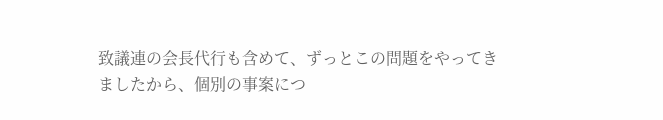致議連の会長代行も含めて、ずっとこの問題をやってきましたから、個別の事案につ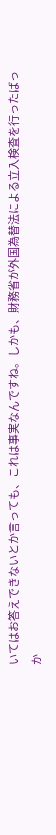いてはお答えできないとか言っても、これは事実なんですね。しかも、財務省が外国為替法による立入検査を行ったばっか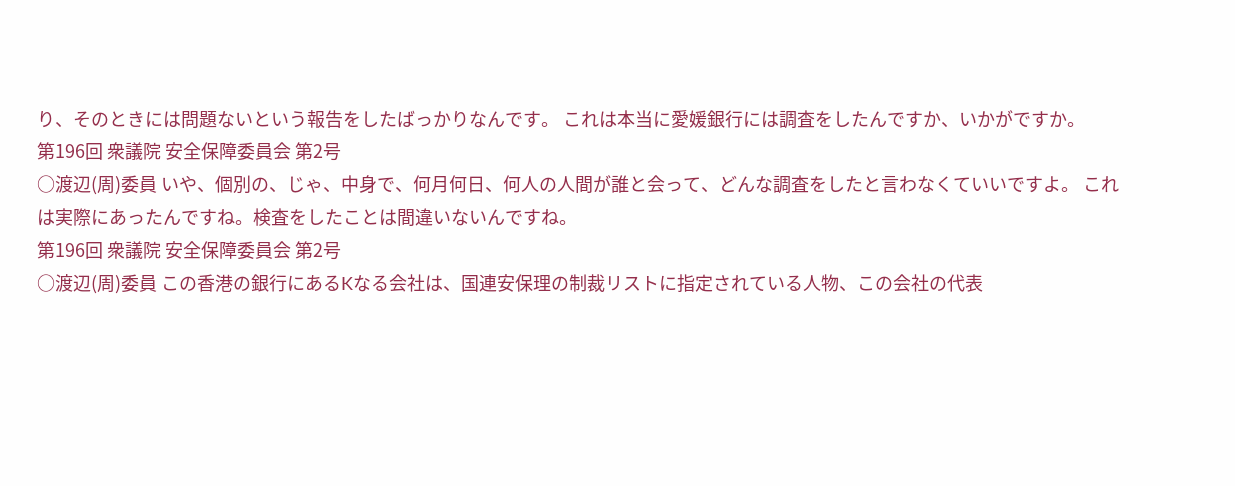り、そのときには問題ないという報告をしたばっかりなんです。 これは本当に愛媛銀行には調査をしたんですか、いかがですか。
第196回 衆議院 安全保障委員会 第2号
○渡辺(周)委員 いや、個別の、じゃ、中身で、何月何日、何人の人間が誰と会って、どんな調査をしたと言わなくていいですよ。 これは実際にあったんですね。検査をしたことは間違いないんですね。
第196回 衆議院 安全保障委員会 第2号
○渡辺(周)委員 この香港の銀行にあるKなる会社は、国連安保理の制裁リストに指定されている人物、この会社の代表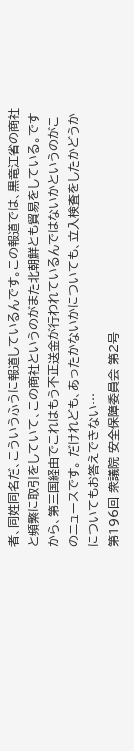者、同姓同名だ、こういうふうに報道しているんです。この報道では、黒竜江省の商社と頻繁に取引をしていて、この商社というのがまた北朝鮮とも貿易をしている。ですから、第三国経由でこれはもう不正送金が行われているんではないかというのがこのニュースです。 だけれども、あったかないかについても、立入検査をしたかどうかについてもお答えできない…
第196回 衆議院 安全保障委員会 第2号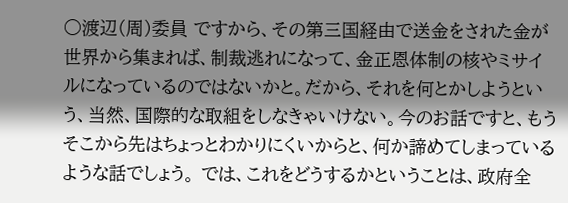○渡辺(周)委員 ですから、その第三国経由で送金をされた金が世界から集まれば、制裁逃れになって、金正恩体制の核やミサイルになっているのではないかと。だから、それを何とかしようという、当然、国際的な取組をしなきゃいけない。今のお話ですと、もうそこから先はちょっとわかりにくいからと、何か諦めてしまっているような話でしょう。 では、これをどうするかということは、政府全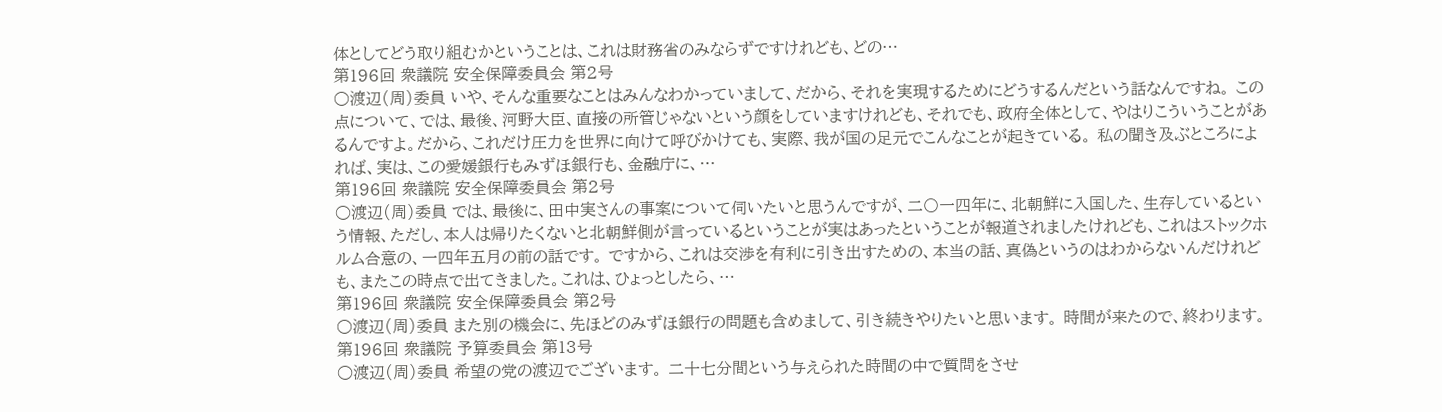体としてどう取り組むかということは、これは財務省のみならずですけれども、どの…
第196回 衆議院 安全保障委員会 第2号
○渡辺(周)委員 いや、そんな重要なことはみんなわかっていまして、だから、それを実現するためにどうするんだという話なんですね。 この点について、では、最後、河野大臣、直接の所管じゃないという顔をしていますけれども、それでも、政府全体として、やはりこういうことがあるんですよ。だから、これだけ圧力を世界に向けて呼びかけても、実際、我が国の足元でこんなことが起きている。 私の聞き及ぶところによれば、実は、この愛媛銀行もみずほ銀行も、金融庁に、…
第196回 衆議院 安全保障委員会 第2号
○渡辺(周)委員 では、最後に、田中実さんの事案について伺いたいと思うんですが、二〇一四年に、北朝鮮に入国した、生存しているという情報、ただし、本人は帰りたくないと北朝鮮側が言っているということが実はあったということが報道されましたけれども、これはストックホルム合意の、一四年五月の前の話です。 ですから、これは交渉を有利に引き出すための、本当の話、真偽というのはわからないんだけれども、またこの時点で出てきました。これは、ひょっとしたら、…
第196回 衆議院 安全保障委員会 第2号
○渡辺(周)委員 また別の機会に、先ほどのみずほ銀行の問題も含めまして、引き続きやりたいと思います。 時間が来たので、終わります。
第196回 衆議院 予算委員会 第13号
○渡辺(周)委員 希望の党の渡辺でございます。 二十七分間という与えられた時間の中で質問をさせ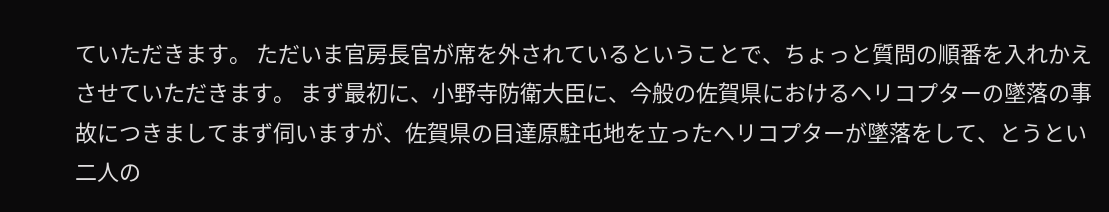ていただきます。 ただいま官房長官が席を外されているということで、ちょっと質問の順番を入れかえさせていただきます。 まず最初に、小野寺防衛大臣に、今般の佐賀県におけるヘリコプターの墜落の事故につきましてまず伺いますが、佐賀県の目達原駐屯地を立ったヘリコプターが墜落をして、とうとい二人の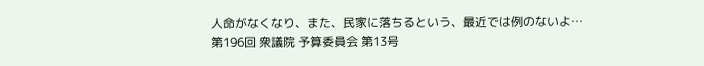人命がなくなり、また、民家に落ちるという、最近では例のないよ…
第196回 衆議院 予算委員会 第13号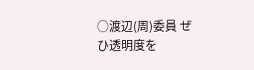○渡辺(周)委員 ぜひ透明度を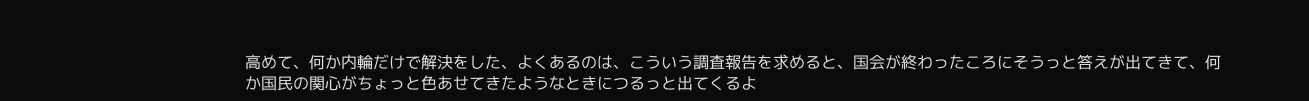高めて、何か内輪だけで解決をした、よくあるのは、こういう調査報告を求めると、国会が終わったころにそうっと答えが出てきて、何か国民の関心がちょっと色あせてきたようなときにつるっと出てくるよ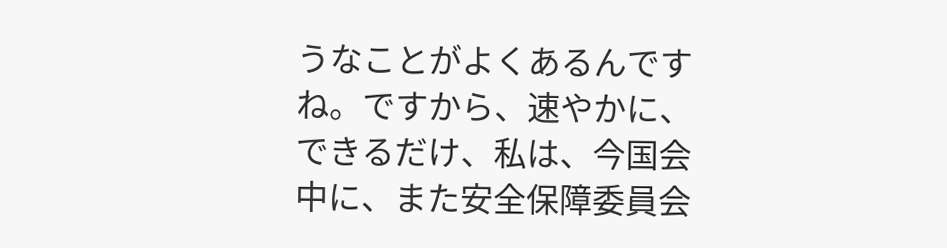うなことがよくあるんですね。ですから、速やかに、できるだけ、私は、今国会中に、また安全保障委員会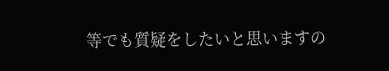等でも質疑をしたいと思いますの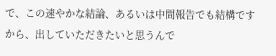で、この速やかな結論、あるいは中間報告でも結構ですから、出していただきたいと思うんで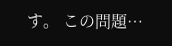す。 この問題…